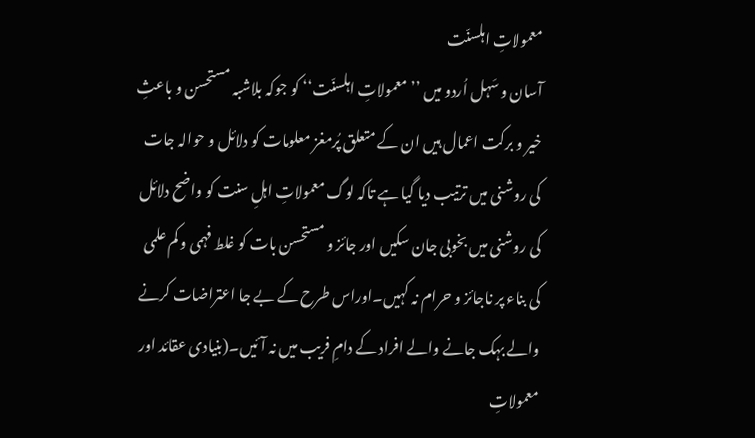معمولاتِ اہلسنّت
آسان و سَہل اُردو میں ’’معمولاتِ اہلسنّت‘‘ کو جوکہ بلاشبہ مستحسن و باعثِ خیر و برکت اعمال ہیں ان کے متعلق پُرمغز معلومات کو دلائل و حوالہ جات کی روشنی میں ترتیب دیا گیا ہے تاکہ لوگ معمولاتِ اہلِ سنت کو واضح دلائل کی روشنی میں بخوبی جان سکیں اور جائز و مستحسن بات کو غلط فہمی و کم علمی کی بناء پر ناجائز و حرام نہ کہیں۔اوراس طرح کے بے جا اعتراضات کرنے والے بہک جانے والے افراد کے دامِ فریب میں نہ آئیں۔(بنیادی عقائد اور معمولاتِ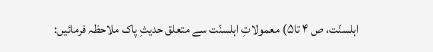اہلسنّت، ص ۴ تا۵) معمولاتِ اہلسنّت سے متعلق حدیثِ پاک ملاحظہ فرمائیں: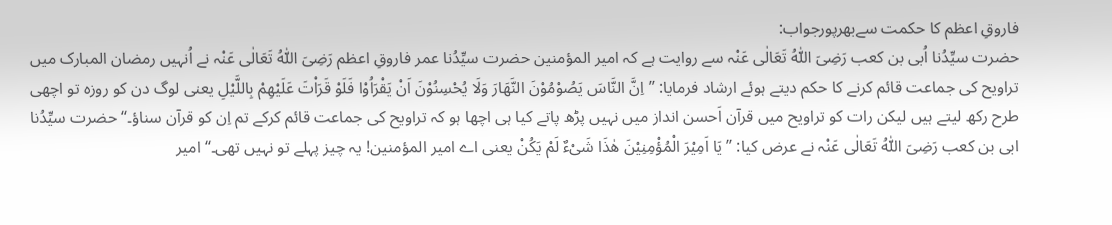فاروقِ اعظم کا حکمت سےبھرپورجواب:
حضرت سیِّدُنا اُبی بن کعب رَضِیَ اللّٰہُ تَعَالٰی عَنْہ سے روایت ہے کہ امیر المؤمنین حضرت سیِّدُنا عمر فاروقِ اعظم رَضِیَ اللّٰہُ تَعَالٰی عَنْہ نے اُنہیں رمضان المبارک میں تراویح کی جماعت قائم کرنے کا حکم دیتے ہوئے ارشاد فرمایا: ’’اِنَّ النَّاسَ يَصُوْمُوْنَ النَّهَارَ وَلَا يُحْسِنُوْنَ اَنْ يَقْرَاُوْا فَلَوْ قَرَاْتَ عَلَيْهِمْ بِاللَّيْلِ یعنی لوگ دن کو روزہ تو اچھی طرح رکھ لیتے ہیں لیکن رات کو تراویح میں قرآن اَحسن انداز میں نہیں پڑھ پاتے کیا ہی اچھا ہو کہ تراویح کی جماعت قائم کرکے تم اِن کو قرآن سناؤ۔‘‘حضرت سیِّدُنا ابی بن کعب رَضِیَ اللّٰہُ تَعَالٰی عَنْہ نے عرض کیا: ’’يَا اَمِيْرَ الْمُؤْمِنِيْنَ هٰذَا شَىْءٌ لَمْ يَكُنْ یعنی اے امیر المؤمنین! یہ چیز پہلے تو نہیں تھی۔‘‘امیر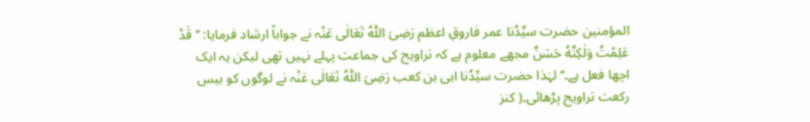المؤمنین حضرت سیِّدُنا عمر فاروقِ اعظم رَضِیَ اللّٰہُ تَعَالٰی عَنْہ نے جواباً ارشاد فرمایا: ’’قَدْ عَلِمْتُ وَلٰكِنَّهُ حَسَنٌ مجھے معلوم ہے کہ تراویح کی جماعت پہلے نہیں تھی لیکن یہ ایک اچھا فعل ہے۔‘‘ لہٰذا حضرت سیِّدُنا ابی بن کعب رَضِیَ اللّٰہُ تَعَالٰی عَنْہ نے لوگوں کو بیس رکعت تراویح پڑھائی۔( کنز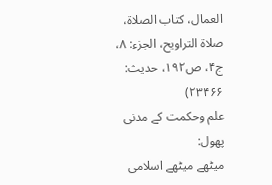العمال، کتاب الصلاۃ، صلاۃ التراویح، الجزء: ۸، ج۴، ص۱۹۲، حدیث: ۲۳۴۶۶)
علم وحکمت کے مدنی پھول:
میٹھے میٹھے اسلامی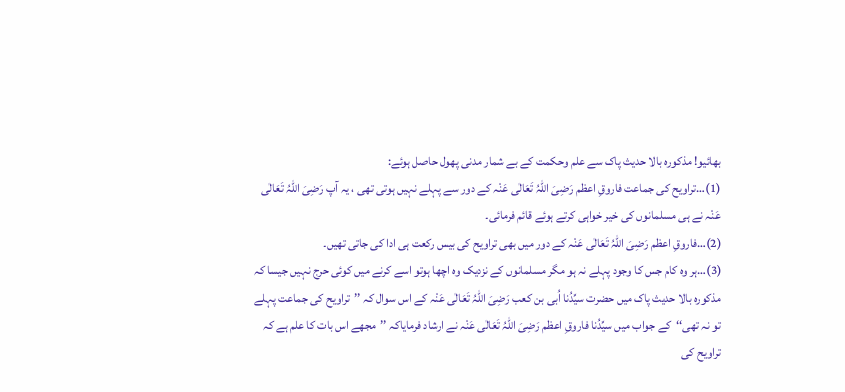بھائیو! مذکورہ بالا حدیث پاک سے علم وحکمت کے بے شمار مدنی پھول حاصل ہوئے:
(1)…تراویح کی جماعت فاروقِ اعظم رَضِیَ اللّٰہُ تَعَالٰی عَنْہ کے دور سے پہلے نہیں ہوتی تھی ، یہ آپ رَضِیَ اللّٰہُ تَعَالٰی عَنْہ نے ہی مسلمانوں کی خیر خواہی کرتے ہوئے قائم فرمائی۔
(2)…فاروقِ اعظم رَضِیَ اللّٰہُ تَعَالٰی عَنْہ کے دور میں بھی تراویح کی بیس رکعت ہی ادا کی جاتی تھیں۔
(3)…ہر وہ کام جس کا وجود پہلے نہ ہو مگر مسلمانوں کے نزدیک وہ اچھا ہوتو اسے کرنے میں کوئی حرج نہیں جیسا کہ مذکورہ بالا حدیث پاک میں حضرت سیِّدُنا اُبی بن کعب رَضِیَ اللّٰہُ تَعَالٰی عَنْہ کے اس سوال کہ ’’تراویح کی جماعت پہلے تو نہ تھی‘‘کے جواب میں سیِّدُنا فاروقِ اعظم رَضِیَ اللّٰہُ تَعَالٰی عَنْہ نے ارشاد فرمایاکہ ’’مجھے اس بات کا علم ہے کہ تراویح کی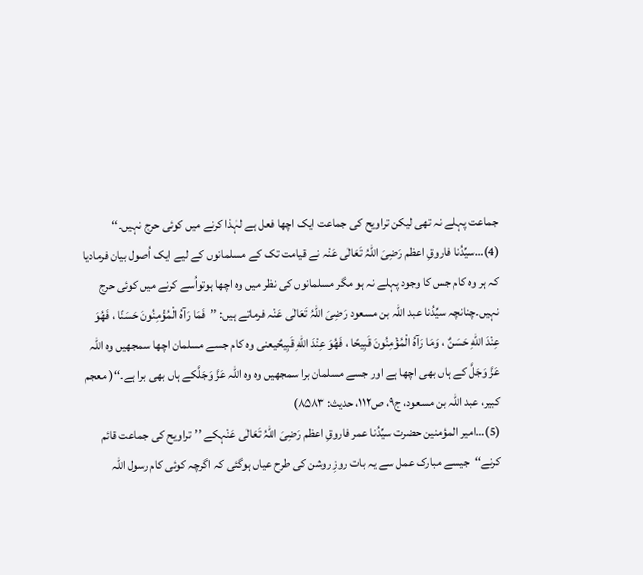جماعت پہلے نہ تھی لیکن تراویح کی جماعت ایک اچھا فعل ہے لہٰذا کرنے میں کوئی حرج نہیں۔‘‘
(4)…سیِّدُنا فاروقِ اعظم رَضِیَ اللّٰہُ تَعَالٰی عَنْہ نے قیامت تک کے مسلمانوں کے لیے ایک اُصول بیان فرمادیا کہ ہر وہ کام جس کا وجود پہلے نہ ہو مگر مسلمانوں کی نظر میں وہ اچھا ہوتواُسے کرنے میں کوئی حرج نہیں۔چنانچہ سیِّدُنا عبد اللہ بن مسعود رَضِیَ اللّٰہُ تَعَالٰی عَنْہ فرماتے ہیں: ’’فَمَا رَآهُ الْمُؤْمِنُونَ حَسَنًا ، فَهُوَ عِنْدَ اللّٰهِ حَسَنٌ ، وَمَا رَآهُ الْمُؤْمِنُونَ قَبِيحًا ، فَهُوَ عِنْدَ اللّٰهِ قَبِيحٌیعنی وہ کام جسے مسلمان اچھا سمجھیں وہ اللہ عَزَّ وَجَلَّ کے ہاں بھی اچھا ہے اور جسے مسلمان برا سمجھیں وہ وہ اللہ عَزَّ وَجَلَّکے ہاں بھی برا ہے۔‘‘( معجم کبیر، عبد اللہ بن مسعود، ج۹، ص۱۱۲، حدیث: ۸۵۸۳)
(5)…امیر المؤمنین حضرت سیِّدُنا عمر فاروقِ اعظم رَضِیَ اللّٰہُ تَعَالٰی عَنْہکے ’’تراویح کی جماعت قائم کرنے‘‘جیسے مبارک عمل سے یہ بات روزِ روشن کی طرح عیاں ہوگئی کہ اگرچہ کوئی کام رسول اللہ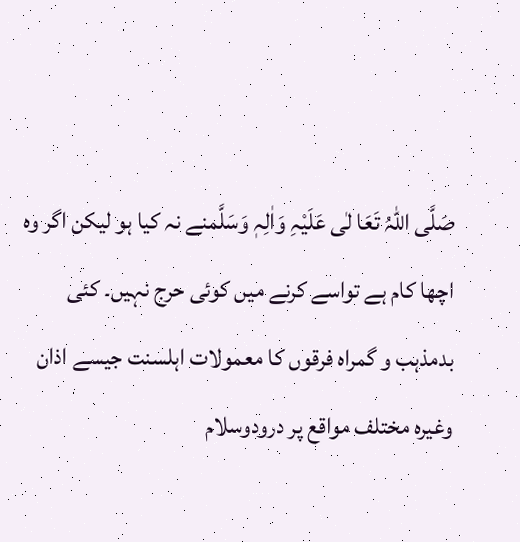صَلَّی اللّٰہُ تَعَا لٰی عَلَیْہِ وَاٰلِہٖ وَسَلَّمنے نہ کیا ہو لیکن اگر وہ اچھا کام ہے تواسے کرنے میں کوئی حرج نہیں۔ کئی بدمذہب و گمراہ فرقوں کا معمولات اہلسنت جیسے اذان وغیرہ مختلف مواقع پر درودوسلام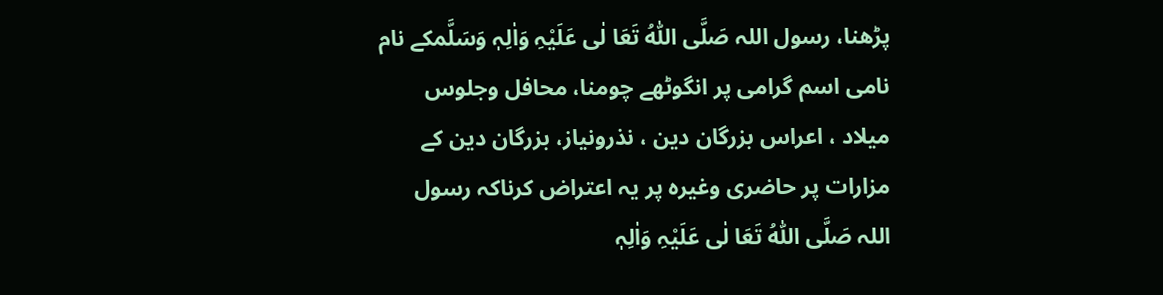پڑھنا، رسول اللہ صَلَّی اللّٰہُ تَعَا لٰی عَلَیْہِ وَاٰلِہٖ وَسَلَّمکے نام نامی اسم گرامی پر انگوٹھے چومنا، محافل وجلوس میلاد ، اعراس بزرگان دین ، نذرونیاز، بزرگان دین کے مزارات پر حاضری وغیرہ پر یہ اعتراض کرناکہ رسول اللہ صَلَّی اللّٰہُ تَعَا لٰی عَلَیْہِ وَاٰلِہٖ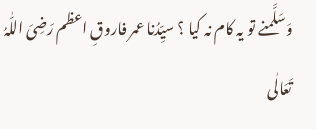وَسَلَّمنے تو یہ کام نہ کیا ؟ سیِّدُنا عمر فاروقِ اعظم رَضِیَ اللّٰہُ تَعَالٰی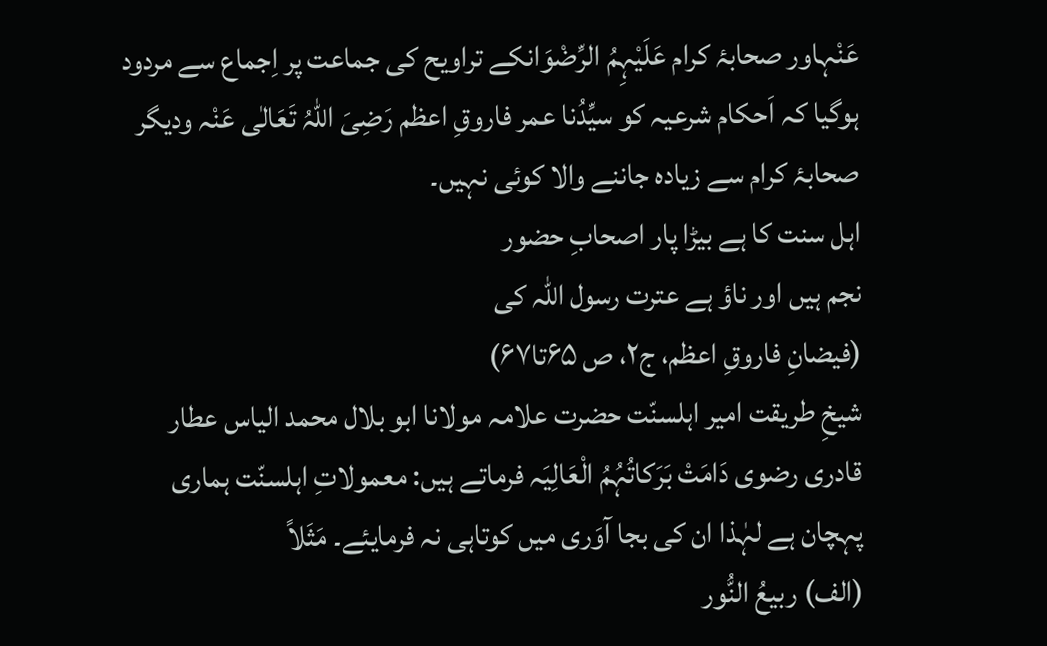عَنْہاور صحابۂ کرام عَلَیْہِمُ الرِّضْوَانکے تراویح کی جماعت پر اِجماع سے مردود ہوگیا کہ اَحکام شرعیہ کو سیِّدُنا عمر فاروقِ اعظم رَضِیَ اللّٰہُ تَعَالٰی عَنْہ ودیگر صحابۂ کرام سے زیادہ جاننے والا کوئی نہیں۔
اہل سنت کا ہے بیڑا پار اصحابِ حضور
نجم ہیں اور ناؤ ہے عترت رسول اللہ کی
(فیضانِ فاروقِ اعظم، ج۲، ص ۶۵تا۶۷)
شيخِ طريقت امير اہلسنّت حضرت علامہ مولانا ابو بلال محمد الياس عطار قادری رضوی دَامَتْ بَرَکاتُہُمُ الْعَالِيَہ فرماتے ہیں: معمولاتِ اہلسنّت ہماری پہچان ہے لہٰذا ان کی بجا آوَری میں کوتاہی نہ فرمایئے۔ مَثَلاً
(الف) ربیعُ النُّور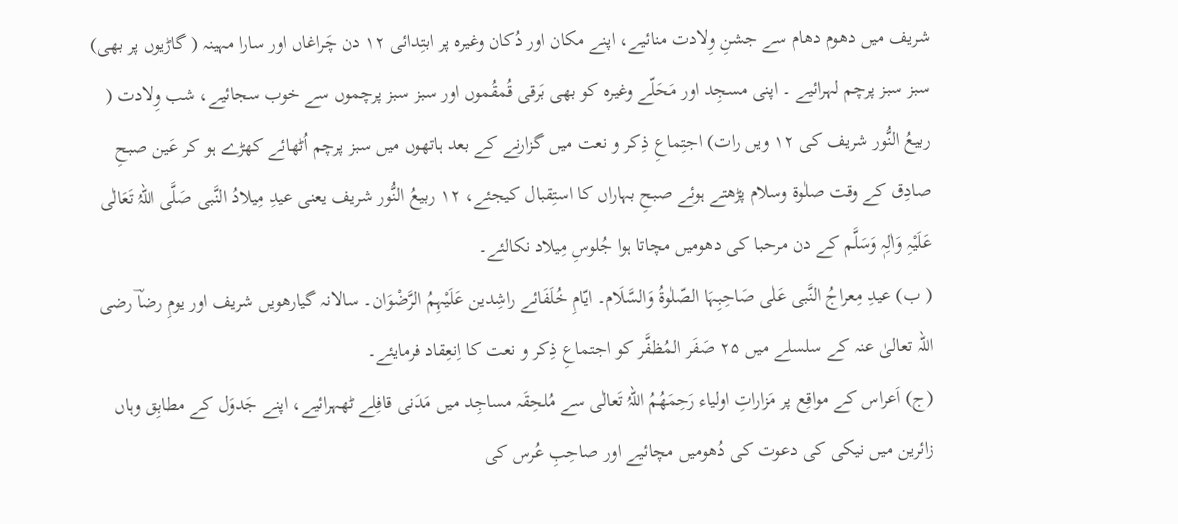شریف میں دھوم دھام سے جشنِ وِلادت منائیے، اپنے مکان اور دُکان وغیرہ پر ابتِدائی ۱۲ دن چَراغاں اور سارا مہینہ ( گاڑیوں پر بھی) سبز سبز پرچم لہرائیے ۔ اپنی مسجِد اور مَحَلّے وغیرہ کو بھی بَرقی قُمقُموں اور سبز سبز پرچموں سے خوب سجائیے، شب وِلادت ( ربیعُ النُّور شریف کی ۱۲ ویں رات) اجتِماعِ ذِکر و نعت میں گزارنے کے بعد ہاتھوں میں سبز پرچم اُٹھائے کھڑے ہو کر عَین صبحِ صادِق کے وقت صلٰوۃ وسلام پڑھتے ہوئے صبحِ بہاراں کا استِقبال کیجئے، ۱۲ ربیعُ النُّور شریف یعنی عیدِ مِیلادُ النَّبی صَلَّی اللہُ تَعَالٰی عَلَیْہِ وَاٰلِہٖ وَسَلَّم کے دن مرحبا کی دھومیں مچاتا ہوا جُلوسِ مِیلاد نکالئے۔
( ب) عیدِ مِعراجُ النَّبی عَلٰی صَاحِبِہَا الصّلٰوۃُ وَالسَّلَام۔ ایّامِ خُلَفَائے راشِدین عَلَیْہِمُ الرَّضْوَان۔ سالانہ گیارھویں شریف اور یومِ رضاؔ رضی اللہ تعالیٰ عنہ کے سلسلے میں ۲۵ صَفَر المُظفَّر کو اجتماعِ ذِکر و نعت کا اِنعِقاد فرمایئے۔
(ج) اَعراس کے مواقِع پر مَزاراتِ اولیاء رَحِمَھُمُ اللہُ تَعالٰی سے مُلحِقَہ مساجِد میں مَدَنی قافِلے ٹھہرائیے، اپنے جَدوَل کے مطابِق وہاں زائرین میں نیکی کی دعوت کی دُھومیں مچائیے اور صاحِبِ عُرس کی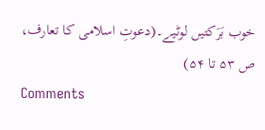خوب بَرَکتیں لوٹیے۔(دعوتِ اسلامی کا تعارف، ص ۵۳ تا ۵۴)
Comments